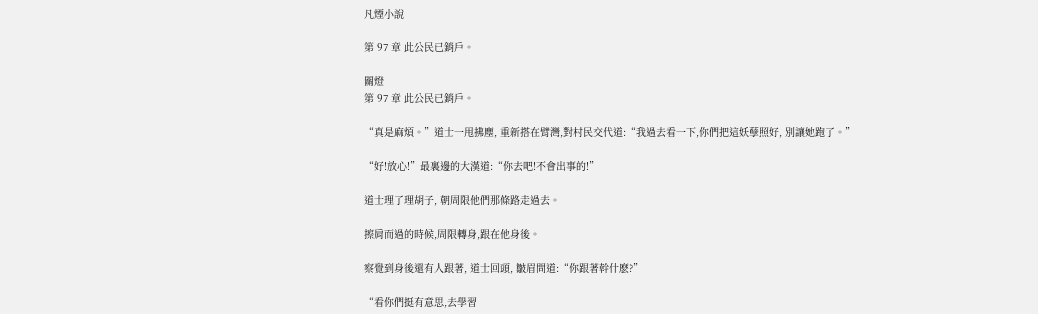凡煙小說

第 97 章 此公民已銷戶。

關燈
第 97 章 此公民已銷戶。

“真是麻煩。”道士一甩拂塵, 重新搭在臂灣,對村民交代道:“我過去看一下,你們把這妖孽照好, 別讓她跑了。”

“好!放心!”最裏邊的大漢道:“你去吧!不會出事的!”

道士理了理胡子, 朝周限他們那條路走過去。

擦肩而過的時候,周限轉身,跟在他身後。

察覺到身後還有人跟著, 道士回頭, 皺眉問道:“你跟著幹什麽?”

“看你們挺有意思,去學習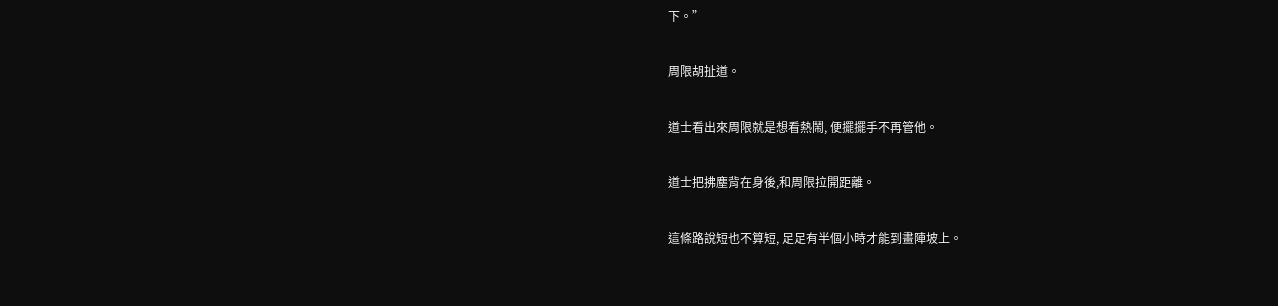下。”

周限胡扯道。

道士看出來周限就是想看熱鬧, 便擺擺手不再管他。

道士把拂塵背在身後,和周限拉開距離。

這條路說短也不算短, 足足有半個小時才能到畫陣坡上。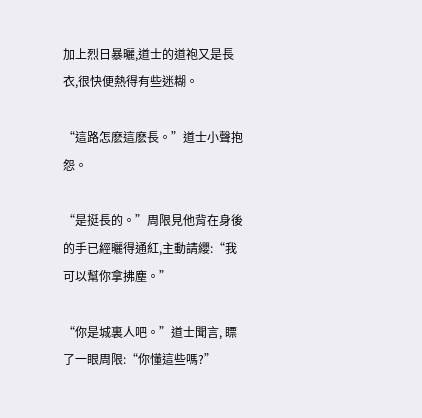加上烈日暴曬,道士的道袍又是長衣,很快便熱得有些迷糊。

“這路怎麽這麽長。”道士小聲抱怨。

“是挺長的。”周限見他背在身後的手已經曬得通紅,主動請纓:“我可以幫你拿拂塵。”

“你是城裏人吧。”道士聞言, 瞟了一眼周限:“你懂這些嗎?”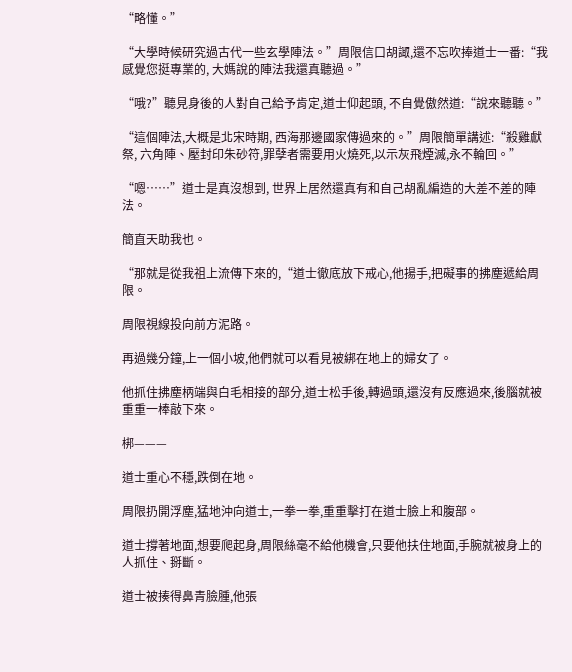“略懂。”

“大學時候研究過古代一些玄學陣法。”周限信口胡諏,還不忘吹捧道士一番:“我感覺您挺專業的, 大媽說的陣法我還真聽過。”

“哦?”聽見身後的人對自己給予肯定,道士仰起頭, 不自覺傲然道:“說來聽聽。”

“這個陣法,大概是北宋時期, 西海那邊國家傳過來的。”周限簡單講述:“殺雞獻祭, 六角陣、壓封印朱砂符,罪孽者需要用火燒死,以示灰飛煙滅,永不輪回。”

“嗯……”道士是真沒想到, 世界上居然還真有和自己胡亂編造的大差不差的陣法。

簡直天助我也。

“那就是從我祖上流傳下來的,“道士徹底放下戒心,他揚手,把礙事的拂塵遞給周限。

周限視線投向前方泥路。

再過幾分鐘,上一個小坡,他們就可以看見被綁在地上的婦女了。

他抓住拂塵柄端與白毛相接的部分,道士松手後,轉過頭,還沒有反應過來,後腦就被重重一棒敲下來。

梆———

道士重心不穩,跌倒在地。

周限扔開浮塵,猛地沖向道士,一拳一拳,重重擊打在道士臉上和腹部。

道士撐著地面,想要爬起身,周限絲毫不給他機會,只要他扶住地面,手腕就被身上的人抓住、掰斷。

道士被揍得鼻青臉腫,他張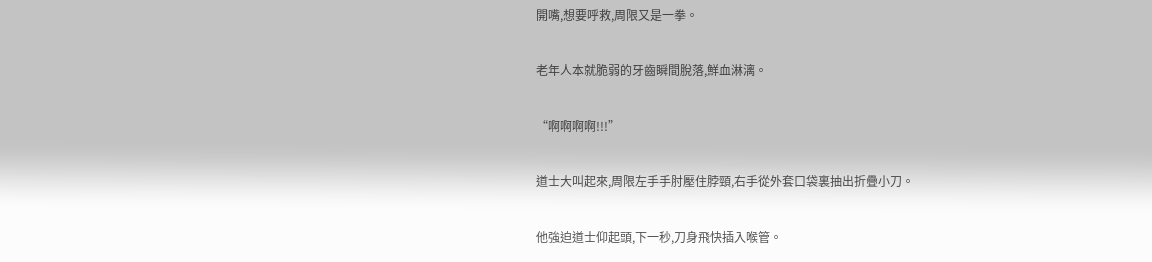開嘴,想要呼救,周限又是一拳。

老年人本就脆弱的牙齒瞬間脫落,鮮血淋漓。

“啊啊啊啊!!!”

道士大叫起來,周限左手手肘壓住脖頸,右手從外套口袋裏抽出折疊小刀。

他強迫道士仰起頭,下一秒,刀身飛快插入喉管。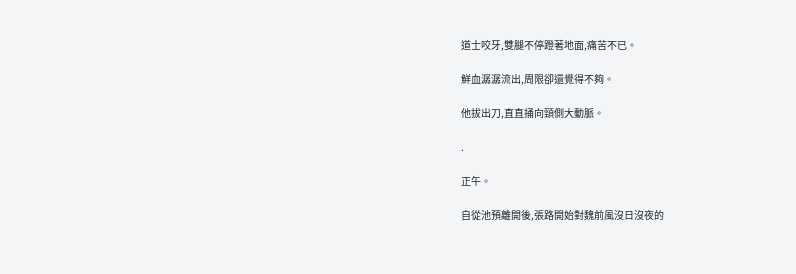道士咬牙,雙腿不停蹬著地面,痛苦不已。

鮮血潺潺流出,周限卻還覺得不夠。

他拔出刀,直直捅向頸側大動脈。

.

正午。

自從池預離開後,張路開始對魏前風沒日沒夜的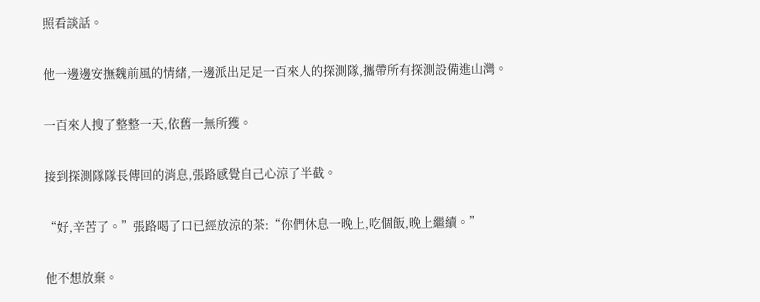照看談話。

他一邊邊安撫魏前風的情緒,一邊派出足足一百來人的探測隊,攜帶所有探測設備進山灣。

一百來人搜了整整一天,依舊一無所獲。

接到探測隊隊長傳回的消息,張路感覺自己心涼了半截。

“好,辛苦了。”張路喝了口已經放涼的茶:“你們休息一晚上,吃個飯,晚上繼續。”

他不想放棄。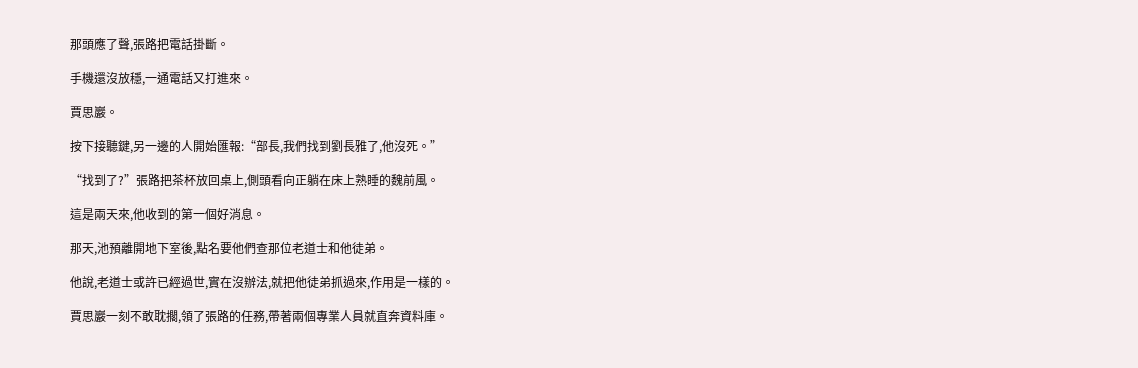那頭應了聲,張路把電話掛斷。

手機還沒放穩,一通電話又打進來。

賈思巖。

按下接聽鍵,另一邊的人開始匯報:“部長,我們找到劉長雅了,他沒死。”

“找到了?”張路把茶杯放回桌上,側頭看向正躺在床上熟睡的魏前風。

這是兩天來,他收到的第一個好消息。

那天,池預離開地下室後,點名要他們查那位老道士和他徒弟。

他說,老道士或許已經過世,實在沒辦法,就把他徒弟抓過來,作用是一樣的。

賈思巖一刻不敢耽擱,領了張路的任務,帶著兩個專業人員就直奔資料庫。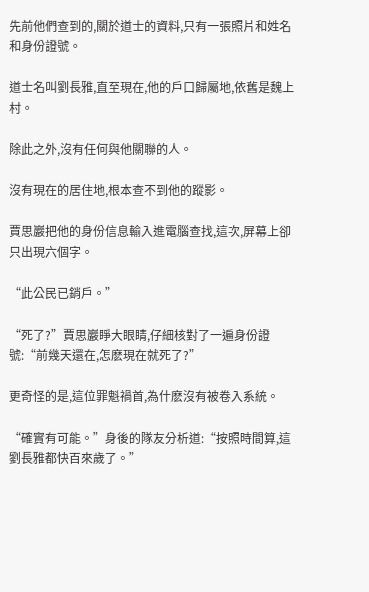先前他們查到的,關於道士的資料,只有一張照片和姓名和身份證號。

道士名叫劉長雅,直至現在,他的戶口歸屬地,依舊是魏上村。

除此之外,沒有任何與他關聯的人。

沒有現在的居住地,根本查不到他的蹤影。

賈思巖把他的身份信息輸入進電腦查找,這次,屏幕上卻只出現六個字。

“此公民已銷戶。”

“死了?”賈思巖睜大眼睛,仔細核對了一遍身份證號:“前幾天還在,怎麽現在就死了?”

更奇怪的是,這位罪魁禍首,為什麽沒有被卷入系統。

“確實有可能。”身後的隊友分析道:“按照時間算,這劉長雅都快百來歲了。”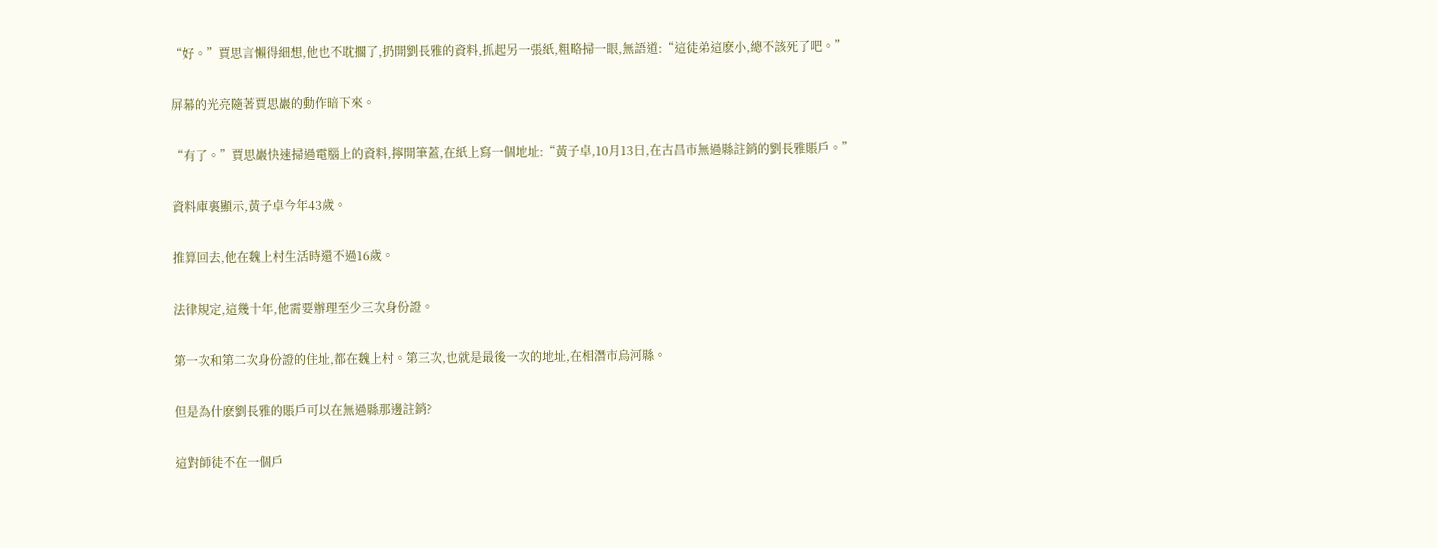“好。”賈思言懶得細想,他也不耽擱了,扔開劉長雅的資料,抓起另一張紙,粗略掃一眼,無語道:“這徒弟這麽小,總不該死了吧。”

屏幕的光亮隨著賈思巖的動作暗下來。

“有了。”賈思巖快速掃過電腦上的資料,擰開筆蓋,在紙上寫一個地址:“黃子卓,10月13日,在古昌市無過縣註銷的劉長雅賬戶。”

資料庫裏顯示,黃子卓今年43歲。

推算回去,他在魏上村生活時還不過16歲。

法律規定,這幾十年,他需要辦理至少三次身份證。

第一次和第二次身份證的住址,都在魏上村。第三次,也就是最後一次的地址,在相潛市烏河縣。

但是為什麽劉長雅的賬戶可以在無過縣那邊註銷?

這對師徒不在一個戶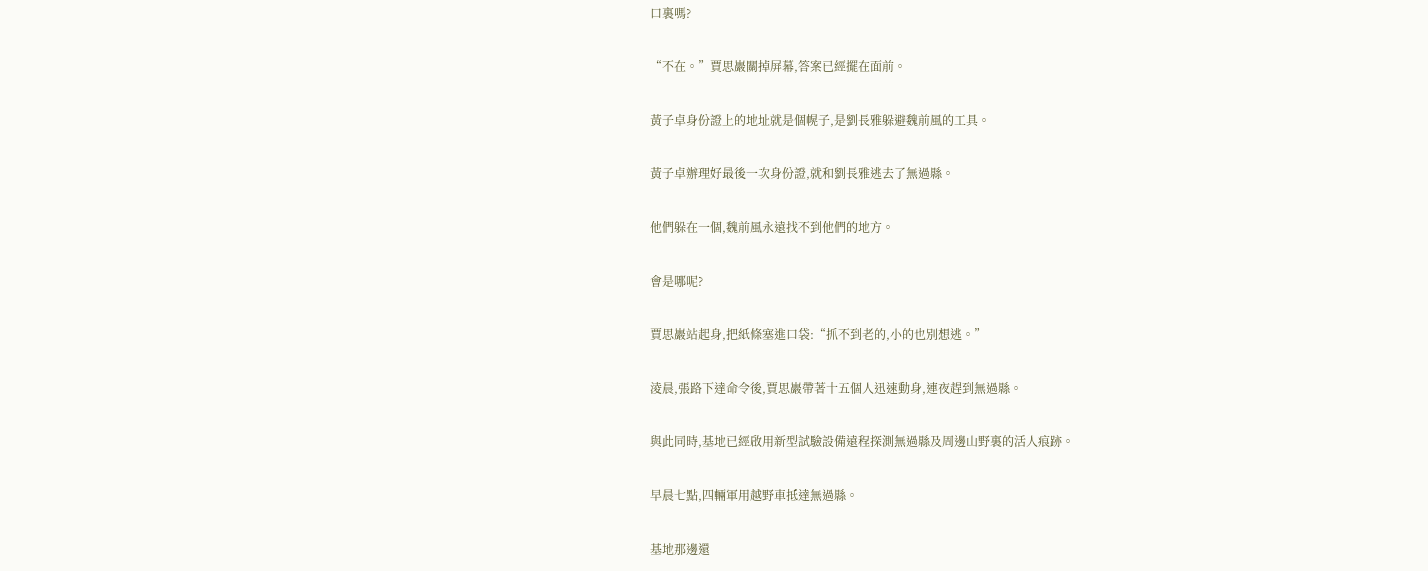口裏嗎?

“不在。”賈思巖關掉屏幕,答案已經擺在面前。

黃子卓身份證上的地址就是個幌子,是劉長雅躲避魏前風的工具。

黃子卓辦理好最後一次身份證,就和劉長雅逃去了無過縣。

他們躲在一個,魏前風永遠找不到他們的地方。

會是哪呢?

賈思巖站起身,把紙條塞進口袋:“抓不到老的,小的也別想逃。”

淩晨,張路下達命令後,賈思巖帶著十五個人迅速動身,連夜趕到無過縣。

與此同時,基地已經啟用新型試驗設備遠程探測無過縣及周邊山野裏的活人痕跡。

早晨七點,四輛軍用越野車抵達無過縣。

基地那邊還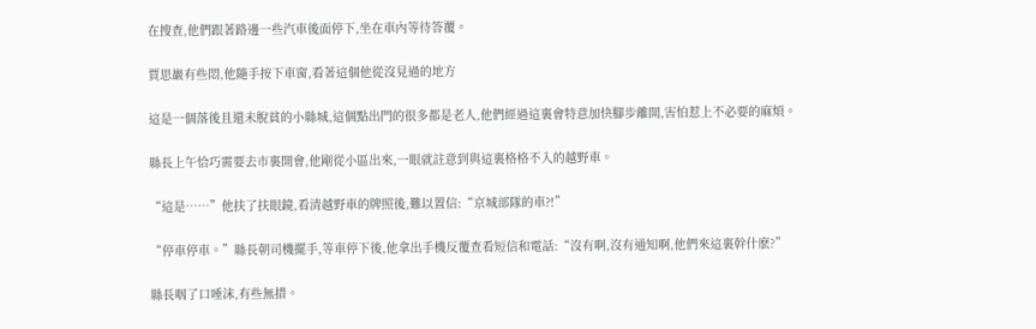在搜查,他們跟著路邊一些汽車後面停下,坐在車內等待答覆。

賈思巖有些悶,他隨手按下車窗,看著這個他從沒見過的地方

這是一個落後且還未脫貧的小縣城,這個點出門的很多都是老人,他們經過這裏會特意加快腳步離開,害怕惹上不必要的麻煩。

縣長上午恰巧需要去市裏開會,他剛從小區出來,一眼就註意到與這裏格格不入的越野車。

“這是……”他扶了扶眼鏡,看清越野車的牌照後,難以置信:“京城部隊的車?!”

“停車停車。”縣長朝司機擺手,等車停下後,他拿出手機反覆查看短信和電話:“沒有啊,沒有通知啊,他們來這裏幹什麽?”

縣長咽了口唾沫,有些無措。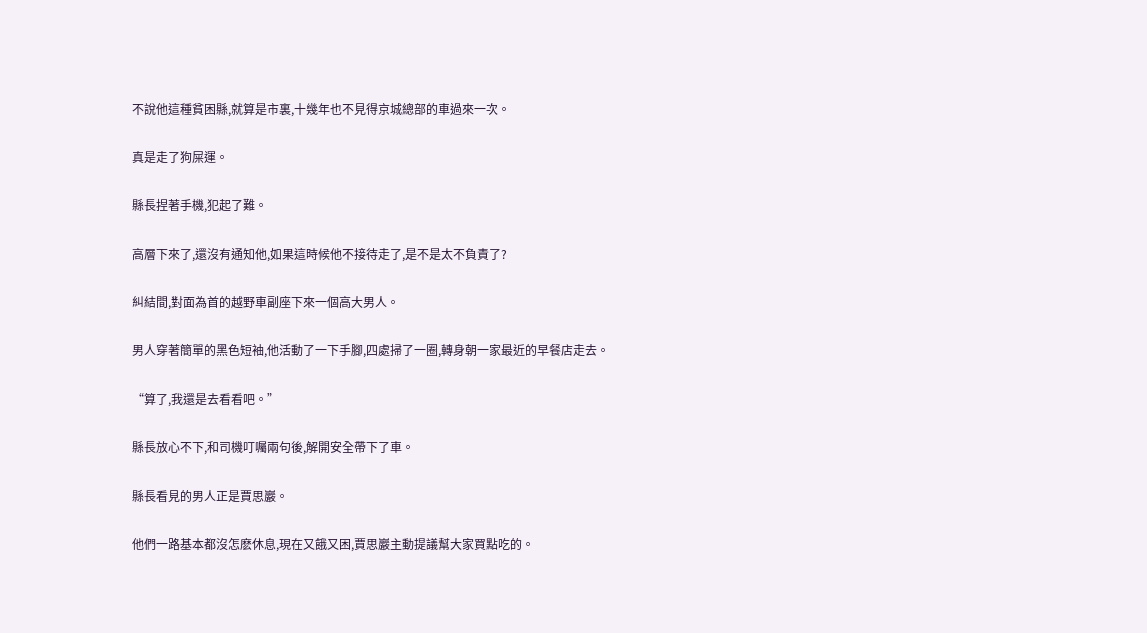不說他這種貧困縣,就算是市裏,十幾年也不見得京城總部的車過來一次。

真是走了狗屎運。

縣長捏著手機,犯起了難。

高層下來了,還沒有通知他,如果這時候他不接待走了,是不是太不負責了?

糾結間,對面為首的越野車副座下來一個高大男人。

男人穿著簡單的黑色短袖,他活動了一下手腳,四處掃了一圈,轉身朝一家最近的早餐店走去。

“算了,我還是去看看吧。”

縣長放心不下,和司機叮囑兩句後,解開安全帶下了車。

縣長看見的男人正是賈思巖。

他們一路基本都沒怎麽休息,現在又餓又困,賈思巖主動提議幫大家買點吃的。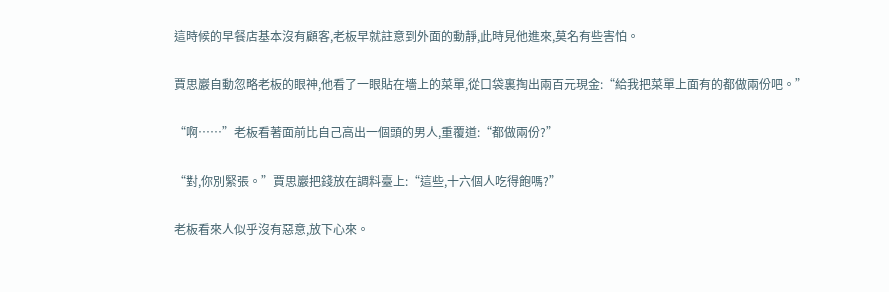這時候的早餐店基本沒有顧客,老板早就註意到外面的動靜,此時見他進來,莫名有些害怕。

賈思巖自動忽略老板的眼神,他看了一眼貼在墻上的菜單,從口袋裏掏出兩百元現金:“給我把菜單上面有的都做兩份吧。”

“啊……”老板看著面前比自己高出一個頭的男人,重覆道:“都做兩份?”

“對,你別緊張。”賈思巖把錢放在調料臺上:“這些,十六個人吃得飽嗎?”

老板看來人似乎沒有惡意,放下心來。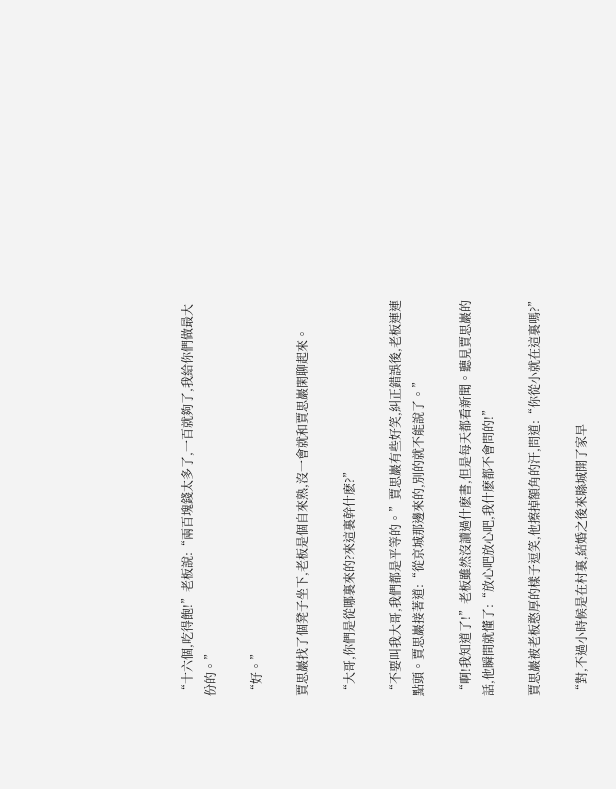“十六個,吃得飽!”老板說:“兩百塊錢太多了,一百就夠了,我給你們做最大份的。”

“好。”

賈思巖找了個凳子坐下,老板是個自來熟,沒一會就和賈思巖閑聊起來。

“大哥,你們是從哪裏來的?來這裏幹什麽?”

“不要叫我大哥,我們都是平等的。”賈思巖有些好笑,糾正錯誤後,老板連連點頭。賈思巖接著道:“從京城那邊來的,別的就不能說了。”

“啊!我知道了!”老板雖然沒讀過什麽書,但是每天都看新聞。聽見賈思巖的話,他瞬間就懂了:“放心吧放心吧,我什麽都不會問的!”

賈思巖被老板憨厚的樣子逗笑,他擦掉額角的汗,問道:“你從小就在這裏嗎?”

“對,不過小時候是在村裏,結婚之後來縣城開了家早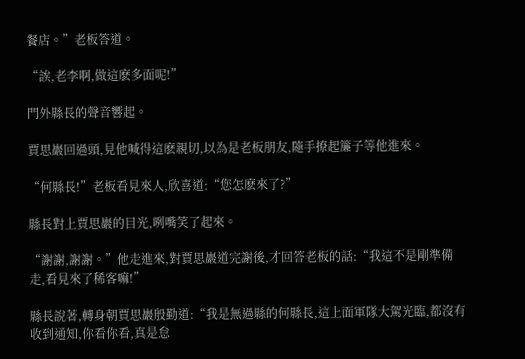餐店。”老板答道。

“誒,老李啊,做這麽多面呢!”

門外縣長的聲音響起。

賈思巖回過頭,見他喊得這麽親切,以為是老板朋友,隨手撩起簾子等他進來。

“何縣長!”老板看見來人,欣喜道:“您怎麽來了?”

縣長對上賈思巖的目光,咧嘴笑了起來。

“謝謝,謝謝。”他走進來,對賈思巖道完謝後,才回答老板的話:“我這不是剛準備走,看見來了稀客嘛!”

縣長說著,轉身朝賈思巖殷勤道:“我是無過縣的何縣長,這上面軍隊大駕光臨,都沒有收到通知,你看你看,真是怠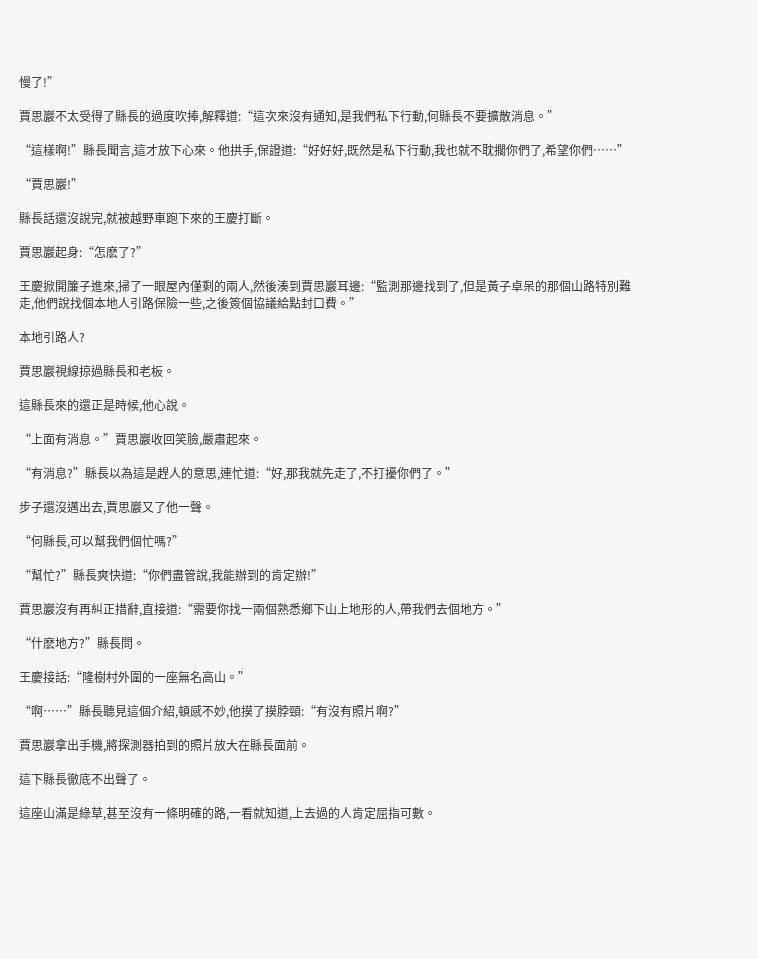慢了!”

賈思巖不太受得了縣長的過度吹捧,解釋道:“這次來沒有通知,是我們私下行動,何縣長不要擴散消息。”

“這樣啊!”縣長聞言,這才放下心來。他拱手,保證道:“好好好,既然是私下行動,我也就不耽擱你們了,希望你們……”

“賈思巖!”

縣長話還沒說完,就被越野車跑下來的王慶打斷。

賈思巖起身:“怎麽了?”

王慶掀開簾子進來,掃了一眼屋內僅剩的兩人,然後湊到賈思巖耳邊:“監測那邊找到了,但是黃子卓呆的那個山路特別難走,他們說找個本地人引路保險一些,之後簽個協議給點封口費。”

本地引路人?

賈思巖視線掠過縣長和老板。

這縣長來的還正是時候,他心說。

“上面有消息。”賈思巖收回笑臉,嚴肅起來。

“有消息?”縣長以為這是趕人的意思,連忙道:“好,那我就先走了,不打擾你們了。”

步子還沒邁出去,賈思巖又了他一聲。

“何縣長,可以幫我們個忙嗎?”

“幫忙?”縣長爽快道:“你們盡管說,我能辦到的肯定辦!”

賈思巖沒有再糾正措辭,直接道:“需要你找一兩個熟悉鄉下山上地形的人,帶我們去個地方。”

“什麽地方?”縣長問。

王慶接話:“隆樹村外圍的一座無名高山。”

“啊……”縣長聽見這個介紹,頓感不妙,他摸了摸脖頸:“有沒有照片啊?”

賈思巖拿出手機,將探測器拍到的照片放大在縣長面前。

這下縣長徹底不出聲了。

這座山滿是綠草,甚至沒有一條明確的路,一看就知道,上去過的人肯定屈指可數。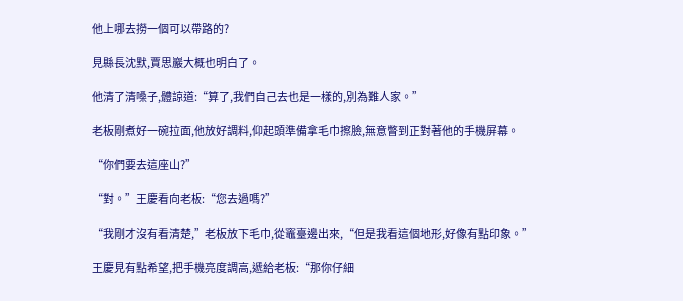他上哪去撈一個可以帶路的?

見縣長沈默,賈思巖大概也明白了。

他清了清嗓子,體諒道:“算了,我們自己去也是一樣的,別為難人家。”

老板剛煮好一碗拉面,他放好調料,仰起頭準備拿毛巾擦臉,無意瞥到正對著他的手機屏幕。

“你們要去這座山?”

“對。”王慶看向老板:“您去過嗎?”

“我剛才沒有看清楚,”老板放下毛巾,從竈臺邊出來,“但是我看這個地形,好像有點印象。”

王慶見有點希望,把手機亮度調高,遞給老板:“那你仔細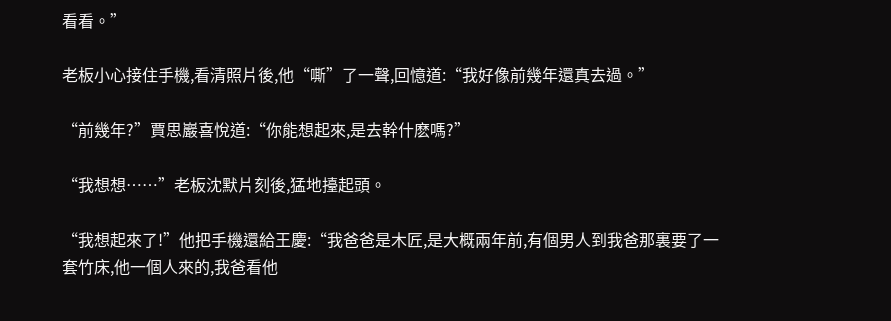看看。”

老板小心接住手機,看清照片後,他“嘶”了一聲,回憶道:“我好像前幾年還真去過。”

“前幾年?”賈思巖喜悅道:“你能想起來,是去幹什麽嗎?”

“我想想……”老板沈默片刻後,猛地擡起頭。

“我想起來了!”他把手機還給王慶:“我爸爸是木匠,是大概兩年前,有個男人到我爸那裏要了一套竹床,他一個人來的,我爸看他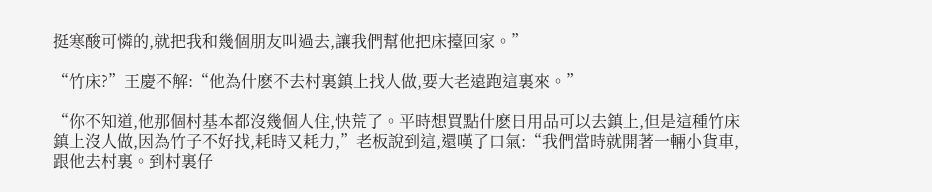挺寒酸可憐的,就把我和幾個朋友叫過去,讓我們幫他把床擡回家。”

“竹床?”王慶不解:“他為什麽不去村裏鎮上找人做,要大老遠跑這裏來。”

“你不知道,他那個村基本都沒幾個人住,快荒了。平時想買點什麽日用品可以去鎮上,但是這種竹床鎮上沒人做,因為竹子不好找,耗時又耗力,”老板說到這,還嘆了口氣:“我們當時就開著一輛小貨車,跟他去村裏。到村裏仔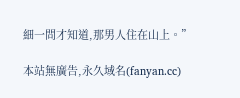細一問才知道,那男人住在山上。”

本站無廣告,永久域名(fanyan.cc)